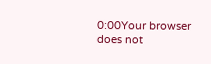0:00Your browser does not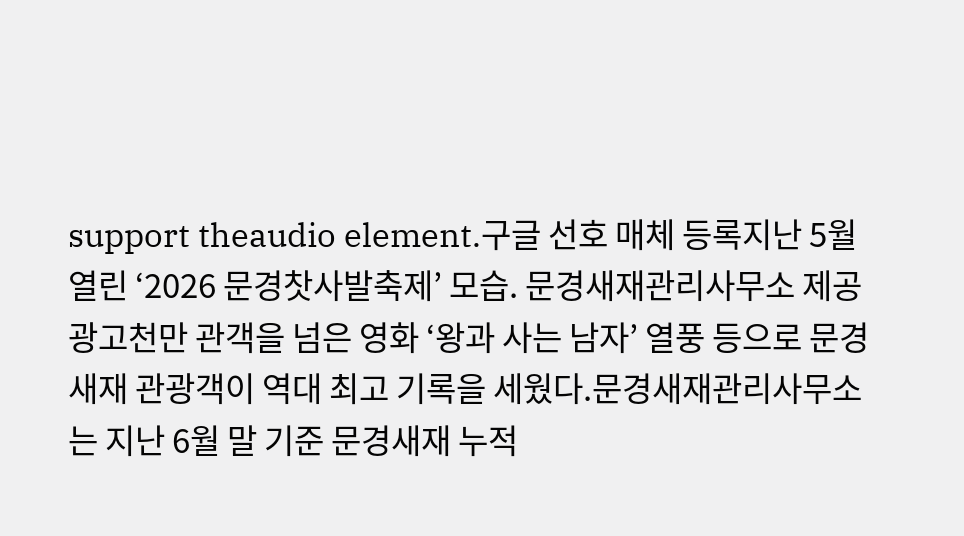support theaudio element.구글 선호 매체 등록지난 5월 열린 ‘2026 문경찻사발축제’ 모습. 문경새재관리사무소 제공광고천만 관객을 넘은 영화 ‘왕과 사는 남자’ 열풍 등으로 문경새재 관광객이 역대 최고 기록을 세웠다.문경새재관리사무소는 지난 6월 말 기준 문경새재 누적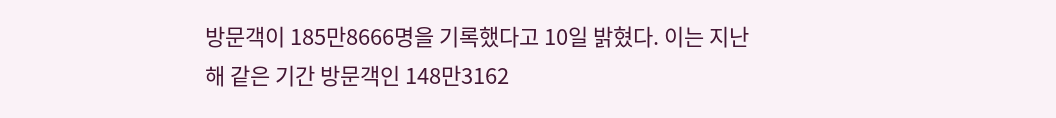방문객이 185만8666명을 기록했다고 10일 밝혔다. 이는 지난해 같은 기간 방문객인 148만3162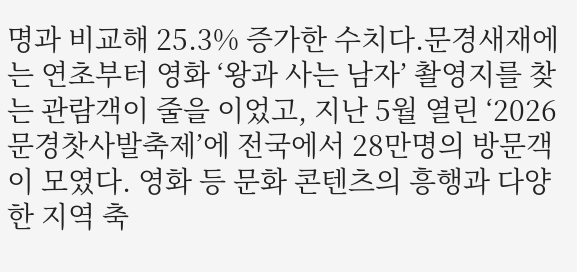명과 비교해 25.3% 증가한 수치다.문경새재에는 연초부터 영화 ‘왕과 사는 남자’ 촬영지를 찾는 관람객이 줄을 이었고, 지난 5월 열린 ‘2026 문경찻사발축제’에 전국에서 28만명의 방문객이 모였다. 영화 등 문화 콘텐츠의 흥행과 다양한 지역 축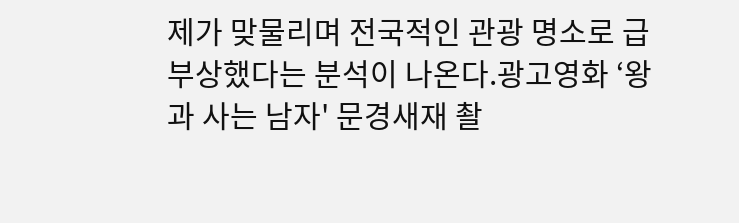제가 맞물리며 전국적인 관광 명소로 급부상했다는 분석이 나온다.광고영화 ‘왕과 사는 남자' 문경새재 촬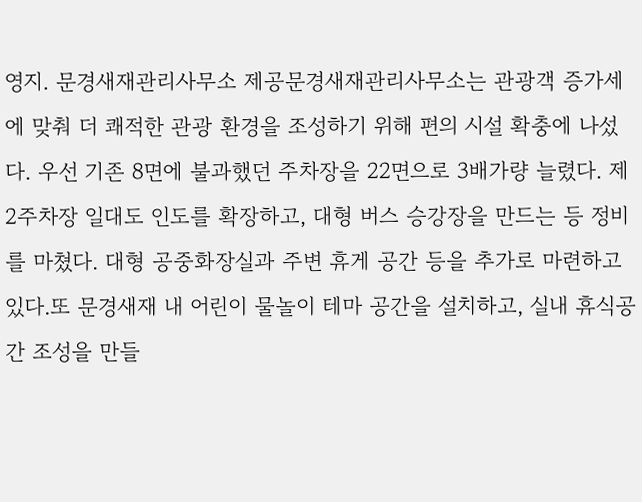영지. 문경새재관리사무소 제공문경새재관리사무소는 관광객 증가세에 맞춰 더 쾌적한 관광 환경을 조성하기 위해 편의 시설 확충에 나섰다. 우선 기존 8면에 불과했던 주차장을 22면으로 3배가량 늘렸다. 제2주차장 일대도 인도를 확장하고, 대형 버스 승강장을 만드는 등 정비를 마쳤다. 대형 공중화장실과 주변 휴게 공간 등을 추가로 마련하고 있다.또 문경새재 내 어린이 물놀이 테마 공간을 설치하고, 실내 휴식공간 조성을 만들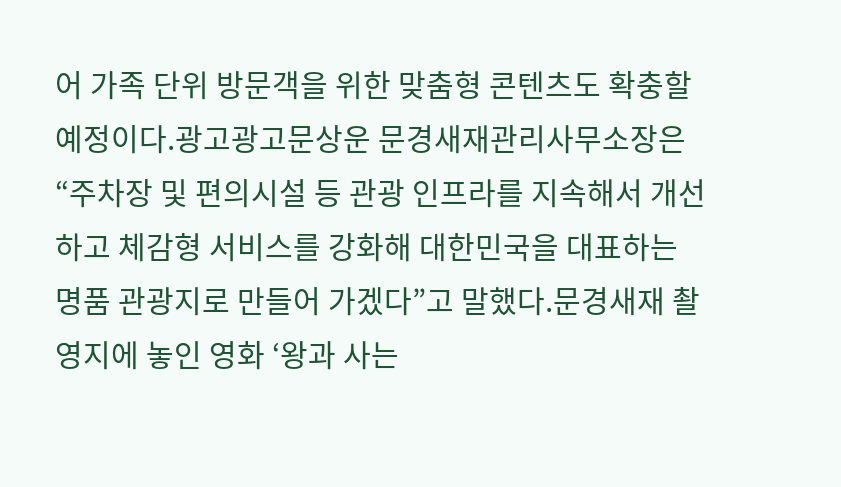어 가족 단위 방문객을 위한 맞춤형 콘텐츠도 확충할 예정이다.광고광고문상운 문경새재관리사무소장은 “주차장 및 편의시설 등 관광 인프라를 지속해서 개선하고 체감형 서비스를 강화해 대한민국을 대표하는 명품 관광지로 만들어 가겠다”고 말했다.문경새재 촬영지에 놓인 영화 ‘왕과 사는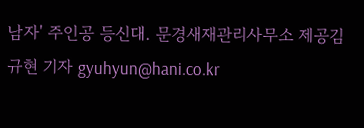남자' 주인공 등신대. 문경새재관리사무소 제공김규현 기자 gyuhyun@hani.co.kr